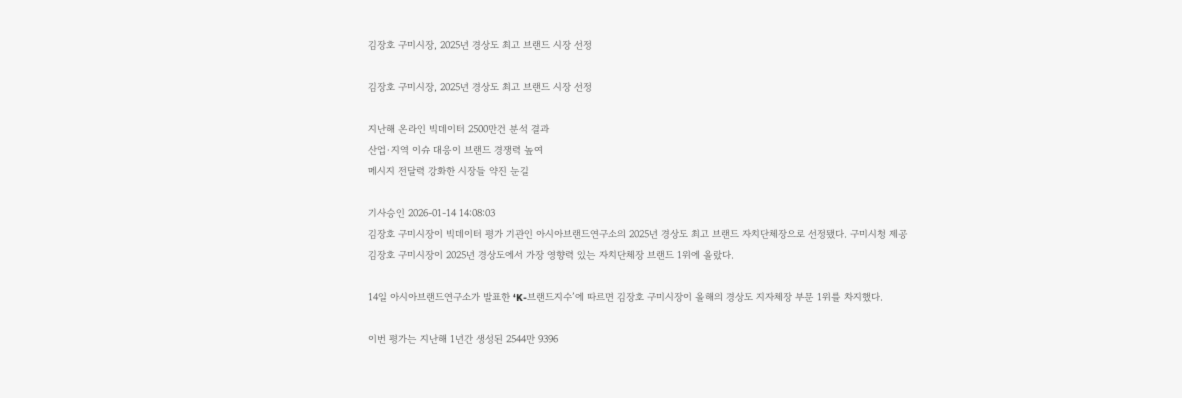김장호 구미시장, 2025년 경상도 최고 브랜드 시장 선정

김장호 구미시장, 2025년 경상도 최고 브랜드 시장 선정

지난해 온라인 빅데이터 2500만건 분석 결과
산업·지역 이슈 대응이 브랜드 경쟁력 높여
메시지 전달력 강화한 시장들 약진 눈길

기사승인 2026-01-14 14:08:03
김장호 구미시장이 빅데이터 평가 기관인 아시아브랜드연구소의 2025년 경상도 최고 브랜드 자치단체장으로 선정됐다. 구미시청 제공
김장호 구미시장이 2025년 경상도에서 가장 영향력 있는 자치단체장 브랜드 1위에 올랐다.

14일 아시아브랜드연구소가 발표한 ‘K-브랜드지수’에 따르면 김장호 구미시장이 올해의 경상도 지자체장 부문 1위를 차지했다.

이번 평가는 지난해 1년간 생성된 2544만 9396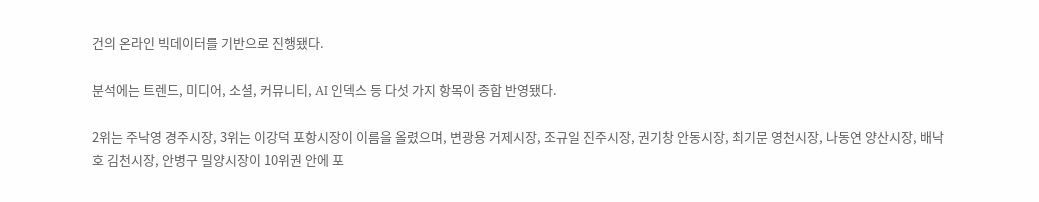건의 온라인 빅데이터를 기반으로 진행됐다.

분석에는 트렌드, 미디어, 소셜, 커뮤니티, AI 인덱스 등 다섯 가지 항목이 종합 반영됐다.

2위는 주낙영 경주시장, 3위는 이강덕 포항시장이 이름을 올렸으며, 변광용 거제시장, 조규일 진주시장, 권기창 안동시장, 최기문 영천시장, 나동연 양산시장, 배낙호 김천시장, 안병구 밀양시장이 10위권 안에 포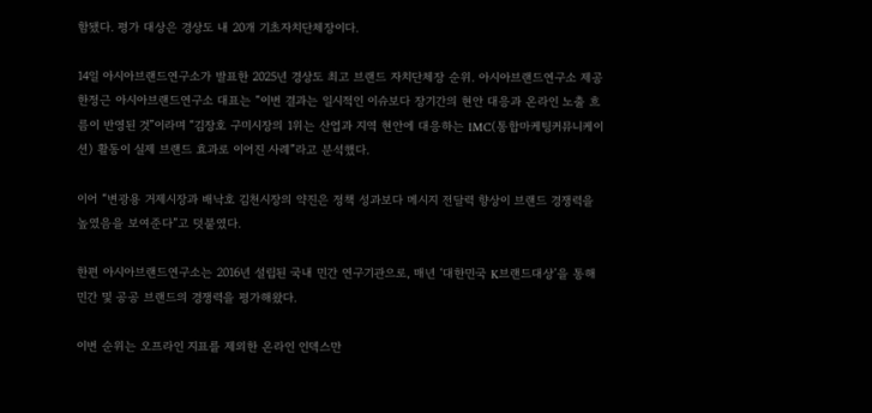함됐다. 평가 대상은 경상도 내 20개 기초자치단체장이다.

14일 아시아브랜드연구소가 발표한 2025년 경상도 최고 브랜드 자치단체장 순위. 아시아브랜드연구소 제공
한정근 아시아브랜드연구소 대표는 “이번 결과는 일시적인 이슈보다 장기간의 현안 대응과 온라인 노출 흐름이 반영된 것”이라며 “김장호 구미시장의 1위는 산업과 지역 현안에 대응하는 IMC(통합마케팅커뮤니케이션) 활동이 실제 브랜드 효과로 이어진 사례”라고 분석했다.

이어 “변광용 거제시장과 배낙호 김천시장의 약진은 정책 성과보다 메시지 전달력 향상이 브랜드 경쟁력을 높였음을 보여준다”고 덧붙였다.

한편 아시아브랜드연구소는 2016년 설립된 국내 민간 연구기관으로, 매년 ‘대한민국 K브랜드대상’을 통해 민간 및 공공 브랜드의 경쟁력을 평가해왔다.

이번 순위는 오프라인 지표를 제외한 온라인 인덱스만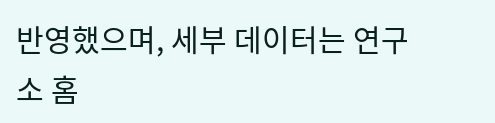반영했으며, 세부 데이터는 연구소 홈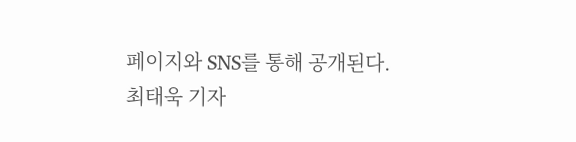페이지와 SNS를 통해 공개된다.
최태욱 기자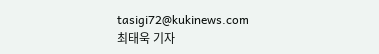tasigi72@kukinews.com
최태욱 기자